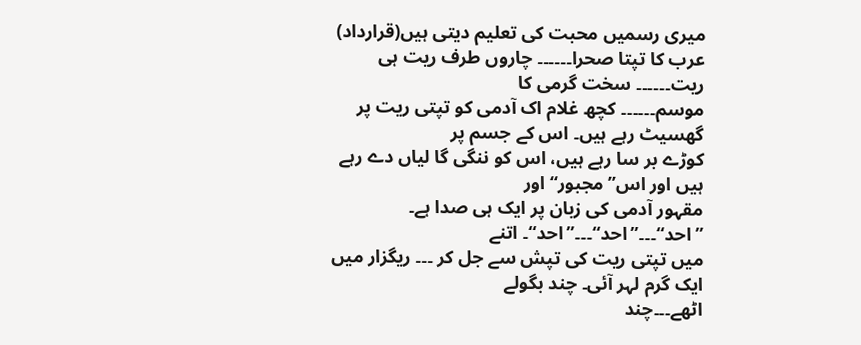میری رسمیں محبت کی تعلیم دیتی ہیں(قرارداد)
عرب کا تپتا صحرا۔۔۔۔۔۔ چاروں طرف ریت ہی ریت۔۔۔۔۔۔ سخت گرمی کا
موسم۔۔۔۔۔۔ کچھ غلام اک آدمی کو تپتی ریت پر گھسیٹ رہے ہیں۔ اس کے جسم پر
کوڑے بر سا رہے ہیں، اس کو ننگی گا لیاں دے رہے ہیں اور اس’’مجبور‘‘ اور
مقہور آدمی کی زبان پر ایک ہی صدا ہے۔ ’’احد‘‘۔۔۔’’احد‘‘۔۔۔’’احد‘‘۔ اتنے
میں تپتی ریت کی تپش سے جل کر ۔۔۔ ریگزار میں ایک گرم لہر آئی۔ چند بگولے
اٹھے۔۔۔چند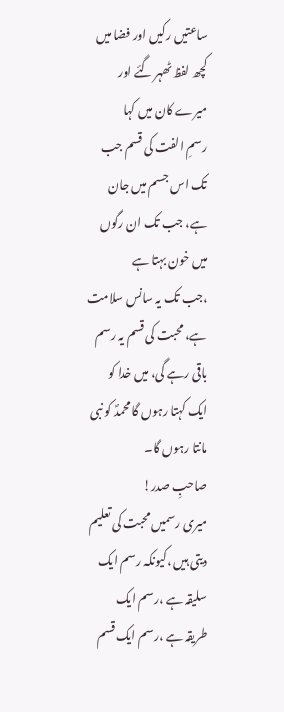ساعتیں رکیں اور فضا میں کچھ لفظ ٹھہر گئے اور میرے کان میں کہا
رسمِ الفت کی قسم جب تک اس جسم میں جان ہے، جب تک ان رگوں میں خون بہتا ہے
،جب تک یہ سانس سلامت ہے، محبت کی قسم یہ رسم باقی رہے گی، میں خدا کو
ایک کہتا رہوں گا محمدؐ کو نبی مانتا رہوں گا۔
صاحبِ صدر!
میری رسمیں محبت کی تعلیم دیتی ہیں ،کیونکہ رسم ایک سلیقہ ہے ،رسم ایک
طریقہ ہے ،رسم ایک قسم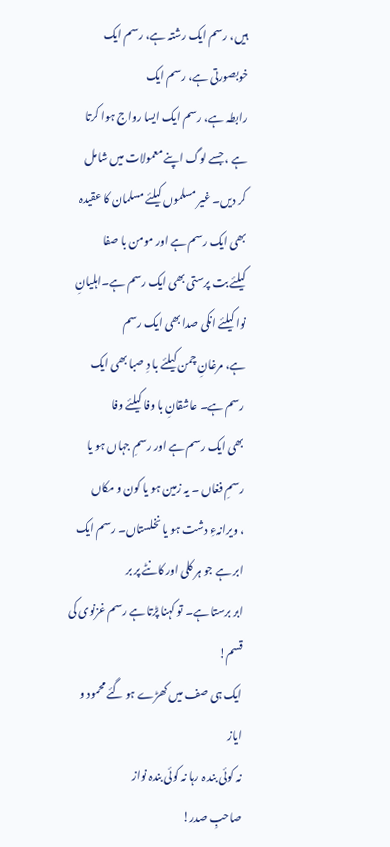ہیں، رسم ایک رشتہ ہے، رسم ایک خوبصورتی ہے، رسم ایک
رابطہ ہے، رسم ایک ایسا رواج ہوا کرتا ہے ، جسے لوگ اپنے معمولات میں شامل
کر دیں۔ غیر مسلموں کیلئے مسلمان کا عقیدہ بھی ایک رسم ہے اور مومن با صفا
کیلئے بت پرستی بھی ایک رسم ہے۔اہلیانِ نوا کیلئے انکی صدا بھی ایک رسم
ہے، مرغانِ چمن کیلئے با دِ صبا بھی ایک رسم ہے۔ عاشقانِ با وفا کیلئے وفا
بھی ایک رسم ہے اور رسمِ جہاں ہو یا رسمِ فغاں ۔ یہ زمین ہو یا کون و مکاں
، ویرانہءِ دشت ہو یا نخلستاں۔ رسم ایک ابر ہے جو ہر کلی اور کانٹے پر بر
ابر برستا ہے۔ تو کہنا پڑتا ہے رسم غزنوی کی قسم!
ایک ہی صف میں کھڑے ہو گئے محمود و ایاز
نہ کوئی بند ہ رہا نہ کوئی بندہ نواز
صاحبِ صدر!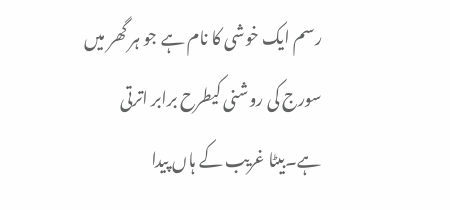رسم ایک خوشی کا نام ہے جو ہر گھر میں سورج کی روشنی کیطرح برابر اترتی
ہے۔بیٹا غریب کے ہاں پیدا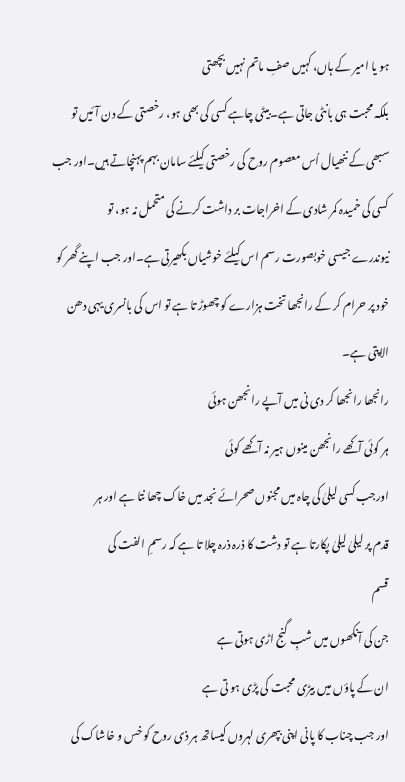ہو یا امیر کے ہاں، کہیں صفِ ماتم نہیں بچھتی
بلکہ محبت ہی بانٹی جاتی ہے۔بیٹی چاہے کسی کی بھی ہو، رخصتی کے دن آئیں تو
سبھی کے ننھیال اُس معصوم روح کی رخصتی کیلئے سامان بہم پہنچاتے ہیں۔اور جب
کسی کی خمیدہ کمر شادی کے اخراجات بر داشت کرنے کی متحمل نہ ہو، تو
نیوندرے جیسی خوبصورت رسم اس کیلئے خوشیاں بکھیرتی ہے۔اور جب اپنے گھر کو
خود پر حرام کر کے رانجھا تخت ہزارے کو چھوڑ تا ہے تو اس کی بانسری یہی دھن
الاپتی ہے۔
رانجھا رانجھا کر دی نی میں آپے رانجھن ہوئی
ہر کوئی آکھے رانجھن مینوں ہیر نہ آکھے کوئی
اورجب کسی لیلیٰ کی چاہ میں مجنوں صحرائے نجد میں خاک چھا نتا ہے اور ہر
قدم پر لیلیٰ لیلیٰ پکارتا ہے تو دشت کا ذرہ ذرہ چلا تا ہے کہ رسمِ الفت کی
قسم
جن کی آنکھوں میں شبِ گنج اڑی ہوتی ہے
ان کے پاؤں میں بیڑی محبت کی پڑی ہو تی ہے
اور جب چناب کا پانی اپنی بپھری لہروں کیساتھ ہر ذی روح کو خس و خاشاک کی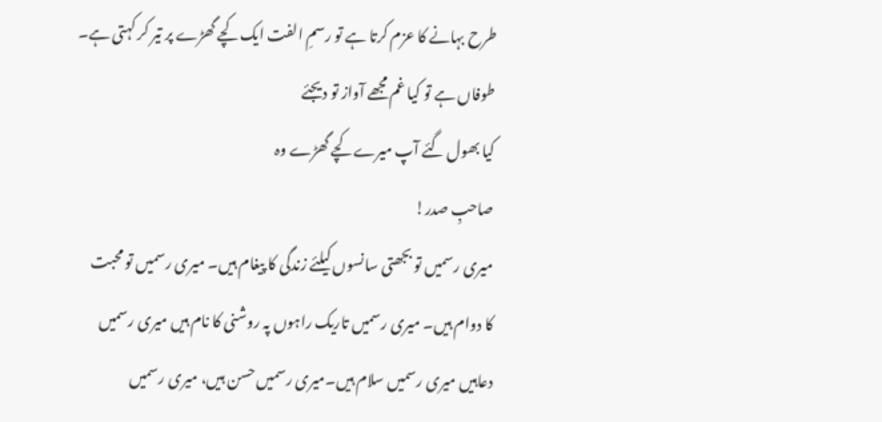طرح بہانے کا عزم کرتا ہے تو رسمِ الفت ایک کچے گھڑے پر تیر کر کہتی ہے۔
طوفاں ہے تو کیا غم مجھے آواز تو دیجئے
کیا بھول گئے آپ میرے کچے گھڑے وہ
صاحبِ صدر!
میری رسمیں تو بجھتی سانسوں کیلئے زندگی کا پیغام ہیں۔ میری رسمیں تو محبت
کا دوام ہیں۔ میری رسمیں تاریک راہوں پہ روشنی کا نام ہیں میری رسمیں
دعاہیں میری رسمیں سلام ہیں۔میری رسمیں حسن ہیں، میری رسمیں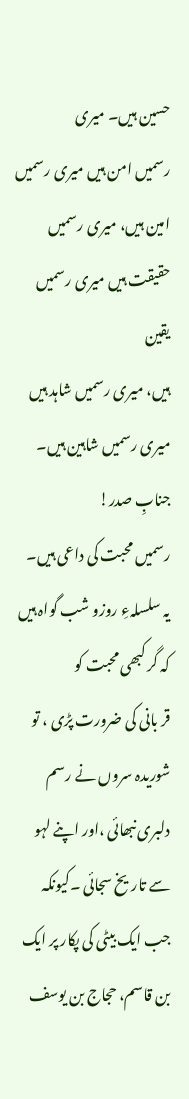حسین ہیں۔ میری
رسمیں امن ہیں میری رسمیں امین ہیں، میری رسمیں حقیقت ہیں میری رسمیں یقین
ہیں، میری رسمیں شاہد ہیں میری رسمیں شاہین ہیں۔
جنابِ صدر!
رسمیں محبت کی داعی ہیں۔ یہ سلسلہءِ روزو شب گواہ ہیں کہ گر کبھی محبت کو
قر بانی کی ضرورت پڑی ، تو شوریدہ سروں نے رسم دلبری نبھائی ،اور اپنے لہو
سے تاریخ سجائی ۔کیونکہ جب ایک بیٹی کی پکار پر ایک بن قاسم، حجاج بن یوسف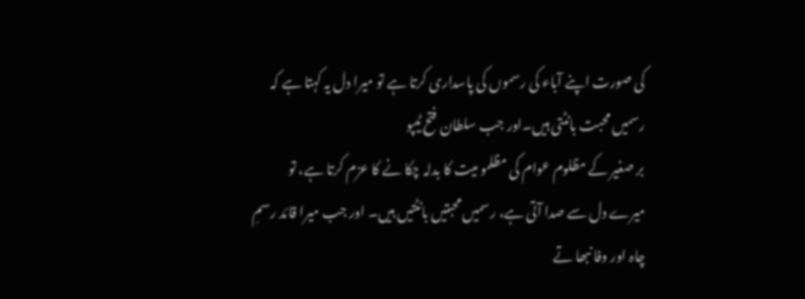کی صورت اپنے آباء کی رسموں کی پاسداری کرتا ہے تو میرا دل یہ کہتا ہے کہ
رسمیں محبت بانٹتی ہیں۔اور جب سلطان فتح ٹیپو
بر صغیر کے مظلوم عوام کی مظلمو میت کا بدلہ چکا نے کا عزم کرتا ہے، تو
میرے دل سے صدا آتی ہے، رسمیں محبتیں بانٹتیں ہیں۔ اور جب میرا قائد رسمِ
چاہ اور وفا نبھا تے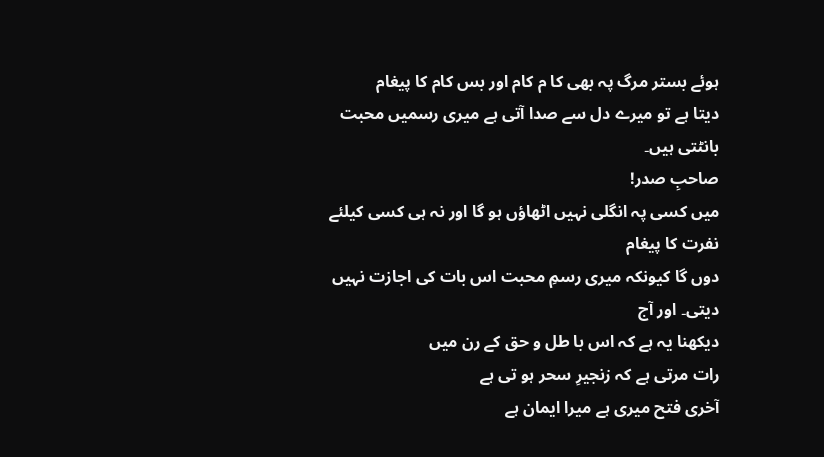ہوئے بستر مرگ پہ بھی کا م کام اور بس کام کا پیغام
دیتا ہے تو میرے دل سے صدا آتی ہے میری رسمیں محبت بانٹتی ہیں۔
صاحبِ صدر!
میں کسی پہ انگلی نہیں اٹھاؤں ہو گا اور نہ ہی کسی کیلئے نفرت کا پیغام
دوں گا کیونکہ میری رسمِ محبت اس بات کی اجازت نہیں دیتی۔ اور آج
دیکھنا یہ ہے کہ اس با طل و حق کے رن میں
رات مرتی ہے کہ زنجیرِ سحر ہو تی ہے
آخری فتح میری ہے میرا ایمان ہے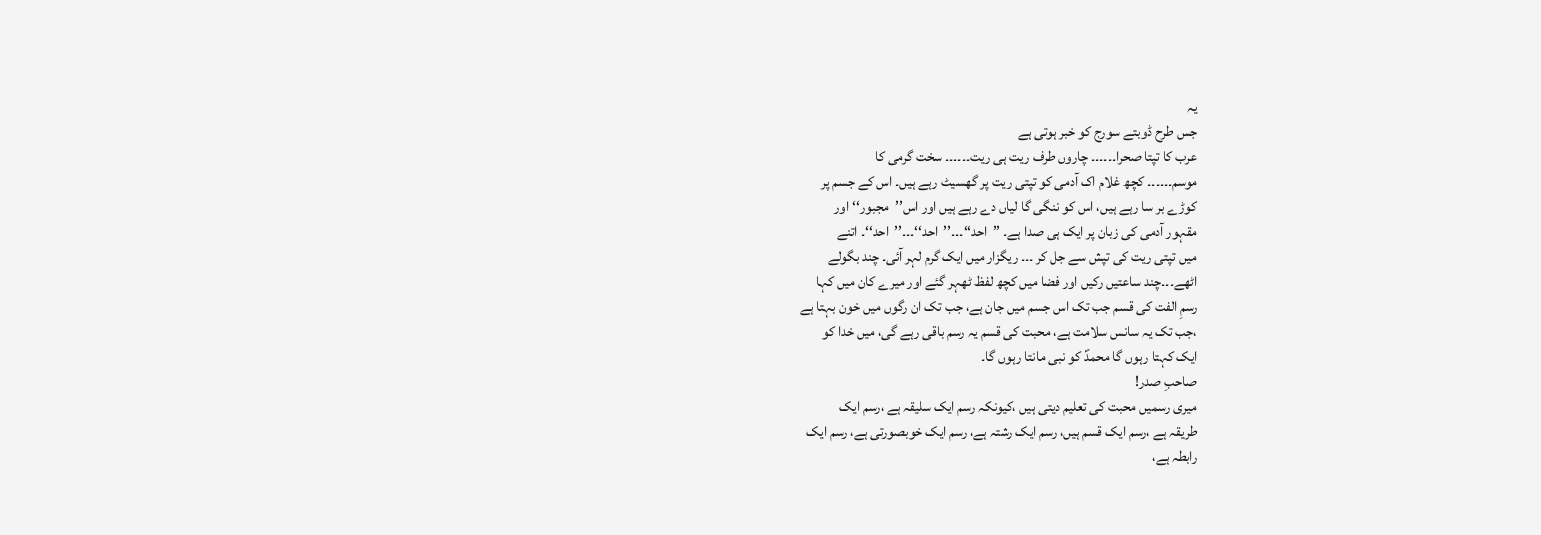یہ
جس طرح ڈوبتے سورج کو خبر ہوتی ہے
عرب کا تپتا صحرا۔۔۔۔۔۔ چاروں طرف ریت ہی ریت۔۔۔۔۔۔ سخت گرمی کا
موسم۔۔۔۔۔۔ کچھ غلام اک آدمی کو تپتی ریت پر گھسیٹ رہے ہیں۔ اس کے جسم پر
کوڑے بر سا رہے ہیں، اس کو ننگی گا لیاں دے رہے ہیں اور اس’’مجبور‘‘ اور
مقہور آدمی کی زبان پر ایک ہی صدا ہے۔ ’’احد‘‘۔۔۔’’احد‘‘۔۔۔’’احد‘‘۔ اتنے
میں تپتی ریت کی تپش سے جل کر ۔۔۔ ریگزار میں ایک گرم لہر آئی۔ چند بگولے
اٹھے۔۔۔چند ساعتیں رکیں اور فضا میں کچھ لفظ ٹھہر گئے اور میرے کان میں کہا
رسمِ الفت کی قسم جب تک اس جسم میں جان ہے، جب تک ان رگوں میں خون بہتا ہے
،جب تک یہ سانس سلامت ہے، محبت کی قسم یہ رسم باقی رہے گی، میں خدا کو
ایک کہتا رہوں گا محمدؐ کو نبی مانتا رہوں گا۔
صاحبِ صدر!
میری رسمیں محبت کی تعلیم دیتی ہیں ،کیونکہ رسم ایک سلیقہ ہے ،رسم ایک
طریقہ ہے ،رسم ایک قسم ہیں، رسم ایک رشتہ ہے، رسم ایک خوبصورتی ہے، رسم ایک
رابطہ ہے،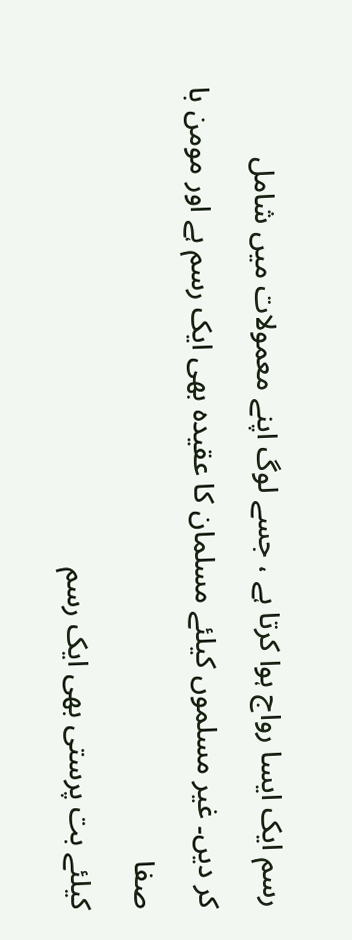رسم ایک ایسا رواج ہوا کرتا ہے ، جسے لوگ اپنے معمولات میں شامل
کر دیں۔ غیر مسلموں کیلئے مسلمان کا عقیدہ بھی ایک رسم ہے اور مومن با صفا
کیلئے بت پرستی بھی ایک رسم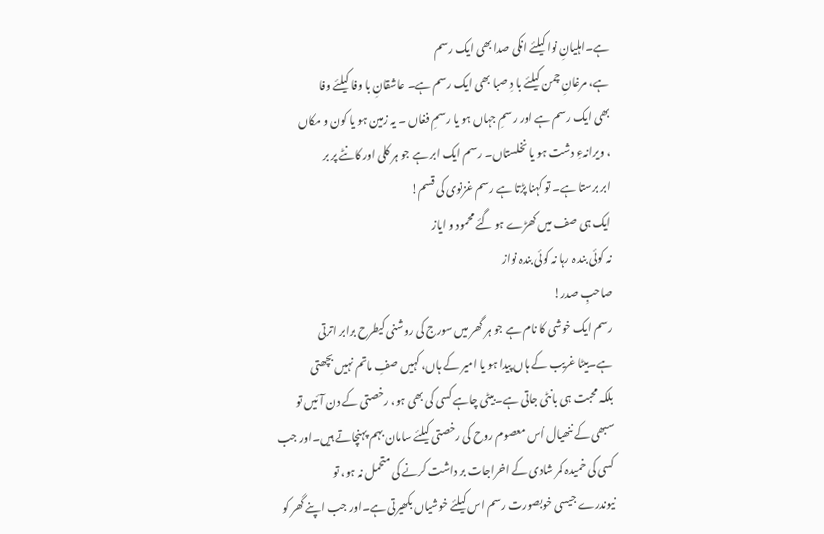ہے۔اہلیانِ نوا کیلئے انکی صدا بھی ایک رسم
ہے، مرغانِ چمن کیلئے با دِ صبا بھی ایک رسم ہے۔ عاشقانِ با وفا کیلئے وفا
بھی ایک رسم ہے اور رسمِ جہاں ہو یا رسمِ فغاں ۔ یہ زمین ہو یا کون و مکاں
، ویرانہءِ دشت ہو یا نخلستاں۔ رسم ایک ابر ہے جو ہر کلی اور کانٹے پر بر
ابر برستا ہے۔ تو کہنا پڑتا ہے رسم غزنوی کی قسم!
ایک ہی صف میں کھڑے ہو گئے محمود و ایاز
نہ کوئی بند ہ رہا نہ کوئی بندہ نواز
صاحبِ صدر!
رسم ایک خوشی کا نام ہے جو ہر گھر میں سورج کی روشنی کیطرح برابر اترتی
ہے۔بیٹا غریب کے ہاں پیدا ہو یا امیر کے ہاں، کہیں صفِ ماتم نہیں بچھتی
بلکہ محبت ہی بانٹی جاتی ہے۔بیٹی چاہے کسی کی بھی ہو، رخصتی کے دن آئیں تو
سبھی کے ننھیال اُس معصوم روح کی رخصتی کیلئے سامان بہم پہنچاتے ہیں۔اور جب
کسی کی خمیدہ کمر شادی کے اخراجات بر داشت کرنے کی متحمل نہ ہو، تو
نیوندرے جیسی خوبصورت رسم اس کیلئے خوشیاں بکھیرتی ہے۔اور جب اپنے گھر کو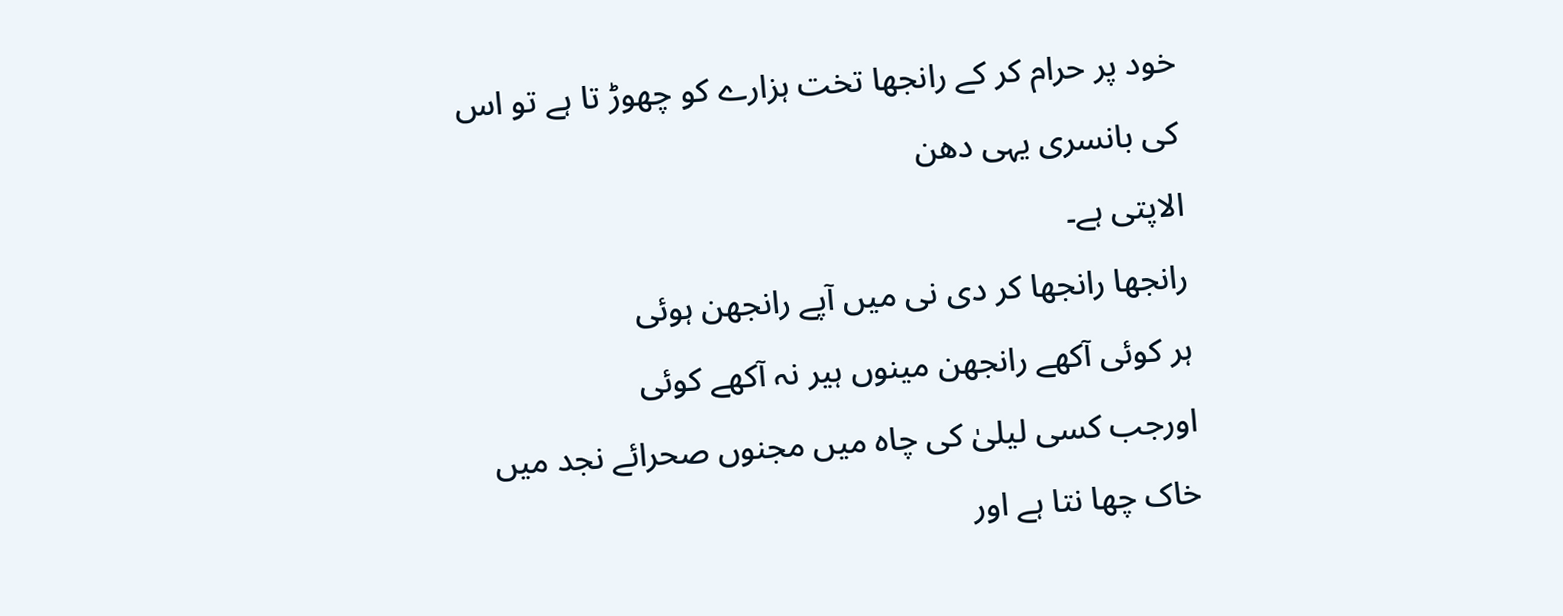خود پر حرام کر کے رانجھا تخت ہزارے کو چھوڑ تا ہے تو اس کی بانسری یہی دھن
الاپتی ہے۔
رانجھا رانجھا کر دی نی میں آپے رانجھن ہوئی
ہر کوئی آکھے رانجھن مینوں ہیر نہ آکھے کوئی
اورجب کسی لیلیٰ کی چاہ میں مجنوں صحرائے نجد میں خاک چھا نتا ہے اور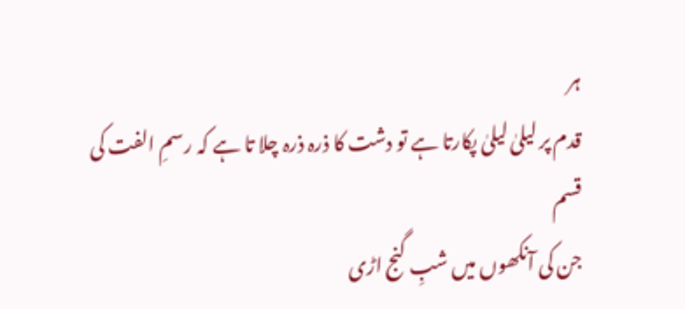ہر
قدم پر لیلیٰ لیلیٰ پکارتا ہے تو دشت کا ذرہ ذرہ چلا تا ہے کہ رسمِ الفت کی
قسم
جن کی آنکھوں میں شبِ گنج اڑی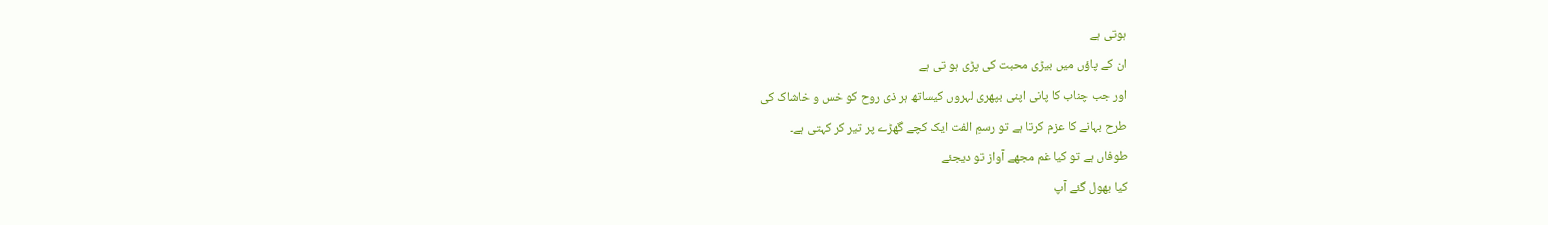ہوتی ہے
ان کے پاؤں میں بیڑی محبت کی پڑی ہو تی ہے
اور جب چناب کا پانی اپنی بپھری لہروں کیساتھ ہر ذی روح کو خس و خاشاک کی
طرح بہانے کا عزم کرتا ہے تو رسمِ الفت ایک کچے گھڑے پر تیر کر کہتی ہے۔
طوفاں ہے تو کیا غم مجھے آواز تو دیجئے
کیا بھول گئے آپ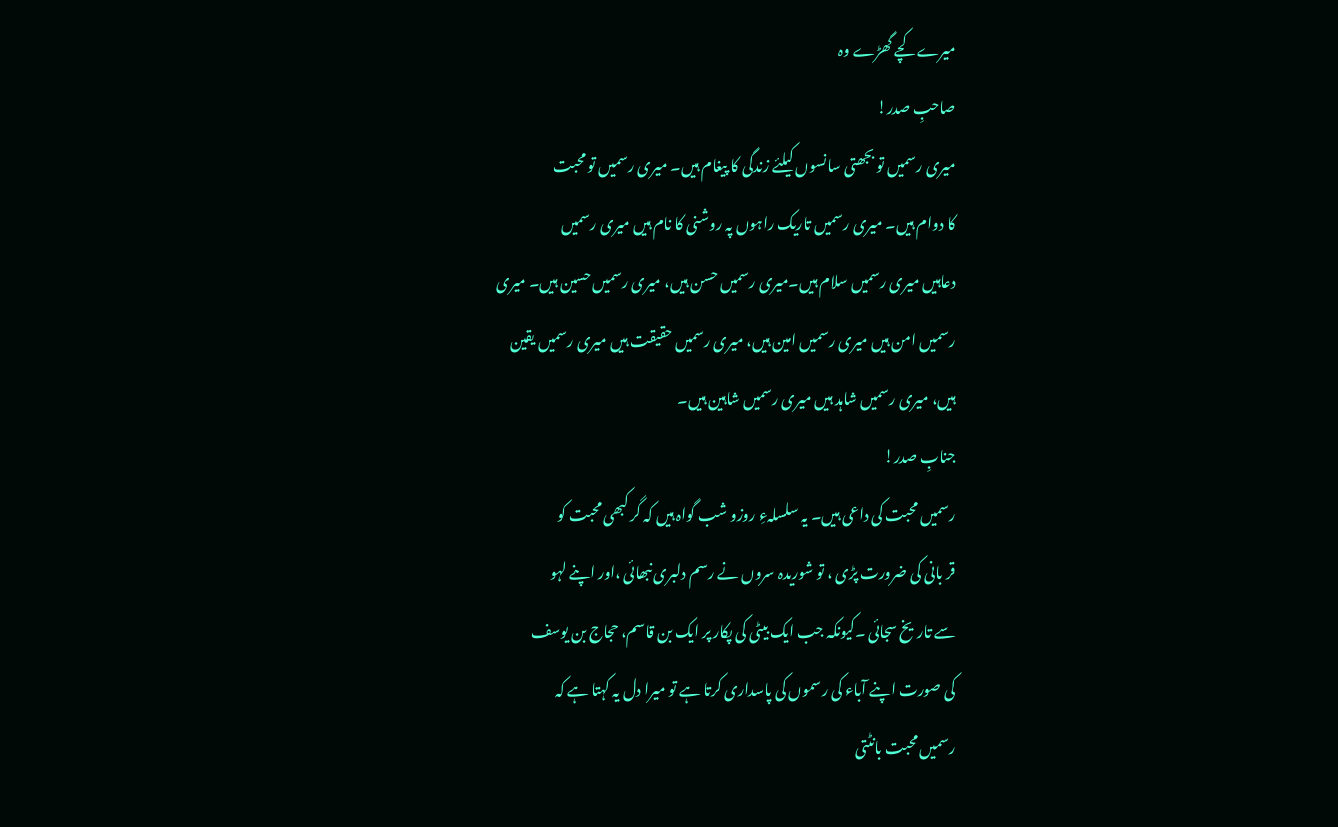میرے کچے گھڑے وہ
صاحبِ صدر!
میری رسمیں تو بجھتی سانسوں کیلئے زندگی کا پیغام ہیں۔ میری رسمیں تو محبت
کا دوام ہیں۔ میری رسمیں تاریک راہوں پہ روشنی کا نام ہیں میری رسمیں
دعاہیں میری رسمیں سلام ہیں۔میری رسمیں حسن ہیں، میری رسمیں حسین ہیں۔ میری
رسمیں امن ہیں میری رسمیں امین ہیں، میری رسمیں حقیقت ہیں میری رسمیں یقین
ہیں، میری رسمیں شاہد ہیں میری رسمیں شاہین ہیں۔
جنابِ صدر!
رسمیں محبت کی داعی ہیں۔ یہ سلسلہءِ روزو شب گواہ ہیں کہ گر کبھی محبت کو
قر بانی کی ضرورت پڑی ، تو شوریدہ سروں نے رسم دلبری نبھائی ،اور اپنے لہو
سے تاریخ سجائی ۔کیونکہ جب ایک بیٹی کی پکار پر ایک بن قاسم، حجاج بن یوسف
کی صورت اپنے آباء کی رسموں کی پاسداری کرتا ہے تو میرا دل یہ کہتا ہے کہ
رسمیں محبت بانٹتی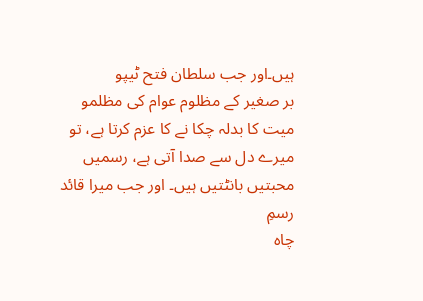ہیں۔اور جب سلطان فتح ٹیپو
بر صغیر کے مظلوم عوام کی مظلمو میت کا بدلہ چکا نے کا عزم کرتا ہے، تو
میرے دل سے صدا آتی ہے، رسمیں محبتیں بانٹتیں ہیں۔ اور جب میرا قائد رسمِ
چاہ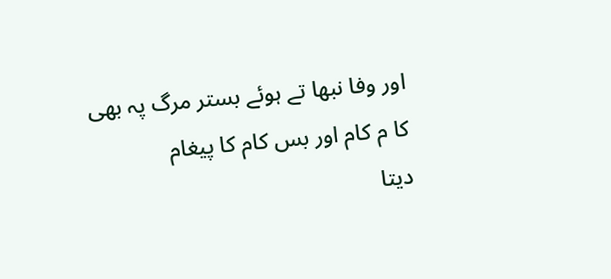اور وفا نبھا تے ہوئے بستر مرگ پہ بھی کا م کام اور بس کام کا پیغام
دیتا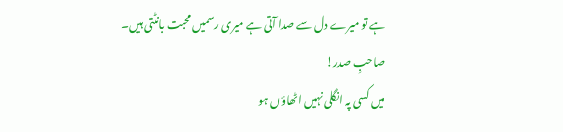ہے تو میرے دل سے صدا آتی ہے میری رسمیں محبت بانٹتی ہیں۔
صاحبِ صدر!
میں کسی پہ انگلی نہیں اٹھاؤں ہو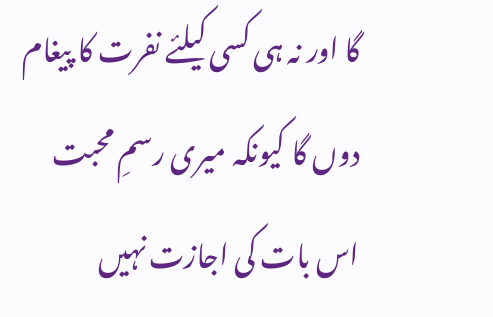گا اور نہ ہی کسی کیلئے نفرت کا پیغام
دوں گا کیونکہ میری رسمِ محبت اس بات کی اجازت نہیں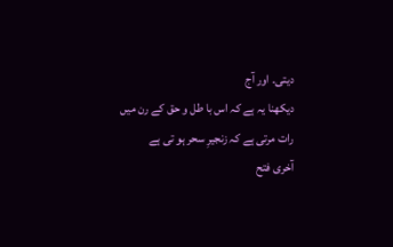دیتی۔ اور آج
دیکھنا یہ ہے کہ اس با طل و حق کے رن میں
رات مرتی ہے کہ زنجیرِ سحر ہو تی ہے
آخری فتح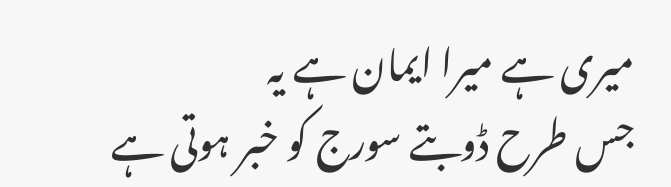میری ہے میرا ایمان ہے یہ
جس طرح ڈوبتے سورج کو خبر ہوتی ہے